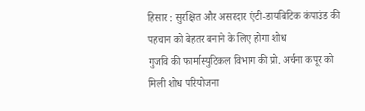हिसार : सुरक्षित और असरदार एंटी-डायबिटिक कंपाउंड की पहचान को बेहतर बनाने के लिए होगा शोध
गुजवि की फार्मास्युटिकल विभाग की प्रो. अर्चना कपूर को मिली शोध परियोजना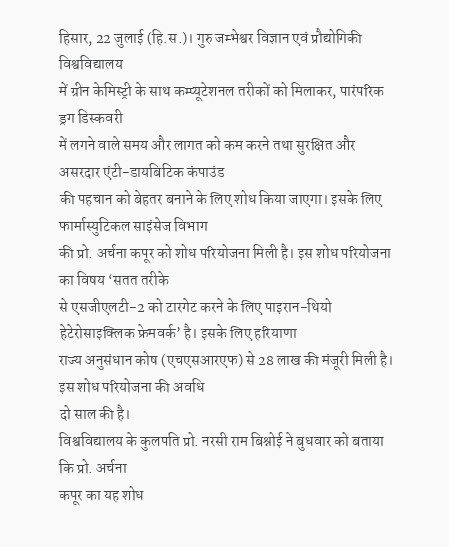हिसार, 22 जुलाई (हि.स.)। गुरु जम्भेश्वर विज्ञान एवं प्रौद्योगिकी विश्वविद्यालय
में ग्रीन केमिस्ट्री के साथ कम्प्यूटेशनल तरीकों को मिलाकर, पारंपरिक ड्रग डिस्कवरी
में लगने वाले समय और लागत को कम करने तथा सुरक्षित और असरदार एंटी-डायबिटिक कंपाउंड
की पहचान को बेहतर बनाने के लिए शोध किया जाएगा। इसके लिए फार्मास्युटिकल साइंसेज विभाग
की प्रो. अर्चना कपूर को शोध परियोजना मिली है। इस शोध परियोजना का विषय ‘सतत तरीके
से एसजीएलटी-2 को टारगेट करने के लिए पाइरान-थियो हेटेरोसाइक्लिक फ्रेमवर्क’ है। इसके लिए हरियाणा
राज्य अनुसंधान कोष (एचएसआरएफ) से 28 लाख की मंजूरी मिली है। इस शोध परियोजना की अवधि
दो साल की है।
विश्वविद्यालय के कुलपति प्रो. नरसी राम बिश्नोई ने बुधवार को बताया कि प्रो. अर्चना
कपूर का यह शोध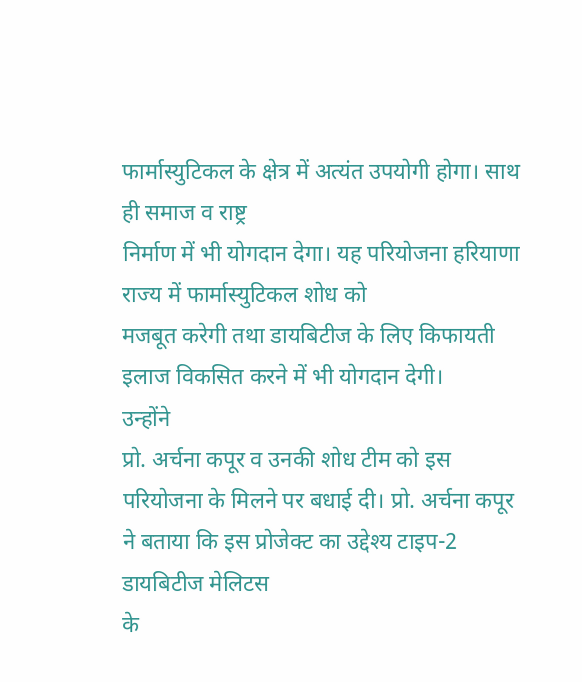फार्मास्युटिकल के क्षेत्र में अत्यंत उपयोगी होगा। साथ ही समाज व राष्ट्र
निर्माण में भी योगदान देगा। यह परियोजना हरियाणा राज्य में फार्मास्युटिकल शोध को
मजबूत करेगी तथा डायबिटीज के लिए किफायती इलाज विकसित करने में भी योगदान देगी।
उन्होंने
प्रो. अर्चना कपूर व उनकी शोध टीम को इस परियोजना के मिलने पर बधाई दी। प्रो. अर्चना कपूर ने बताया कि इस प्रोजेक्ट का उद्देश्य टाइप-2 डायबिटीज मेलिटस
के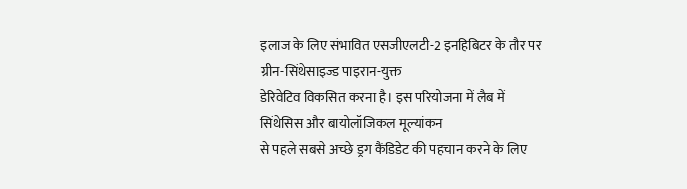इलाज के लिए संभावित एसजीएलटी-2 इनहिबिटर के तौर पर ग्रीन-सिंथेसाइज्ड पाइरान-युक्त
डेरिवेटिव विकसित करना है। इस परियोजना में लैब में सिंथेसिस और बायोलॉजिकल मूल्यांकन
से पहले सबसे अच्छे ड्रग कैंडिडेट की पहचान करने के लिए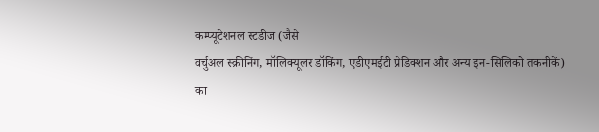कम्प्यूटेशनल स्टडीज (जैसे
वर्चुअल स्क्रीनिंग, मॉलिक्यूलर डॉकिंग, एडीएमईटी प्रेडिक्शन और अन्य इन-सिलिको तकनीकें)
का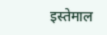इस्तेमाल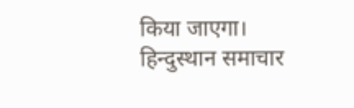किया जाएगा।
हिन्दुस्थान समाचार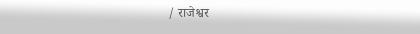/ राजेश्वर